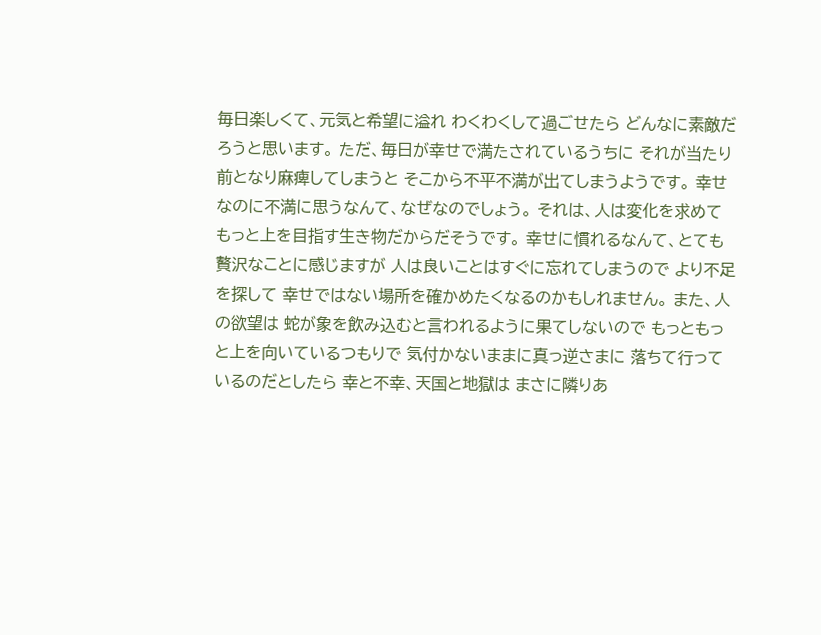毎日楽しくて、元気と希望に溢れ わくわくして過ごせたら どんなに素敵だろうと思います。 ただ、毎日が幸せで満たされているうちに それが当たり前となり麻痺してしまうと そこから不平不満が出てしまうようです。 幸せなのに不満に思うなんて、なぜなのでしょう。 それは、人は変化を求めて もっと上を目指す生き物だからだそうです。 幸せに慣れるなんて、とても贅沢なことに感じますが 人は良いことはすぐに忘れてしまうので より不足を探して 幸せではない場所を確かめたくなるのかもしれません。 また、人の欲望は 蛇が象を飲み込むと言われるように果てしないので もっともっと上を向いているつもりで 気付かないままに真っ逆さまに 落ちて行っているのだとしたら 幸と不幸、天国と地獄は まさに隣りあ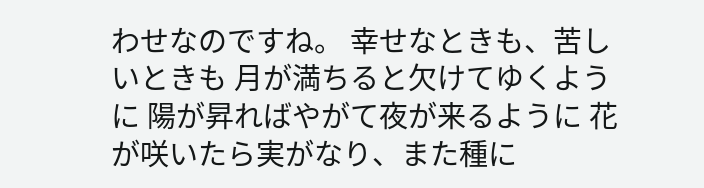わせなのですね。 幸せなときも、苦しいときも 月が満ちると欠けてゆくように 陽が昇ればやがて夜が来るように 花が咲いたら実がなり、また種に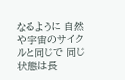なるように 自然や宇宙のサイクルと同じで 同じ状態は長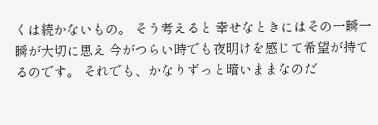くは続かないもの。 そう考えると 幸せなときにはその一瞬一瞬が大切に思え 今がつらい時でも夜明けを感じて希望が持てるのです。 それでも、かなりずっと暗いままなのだ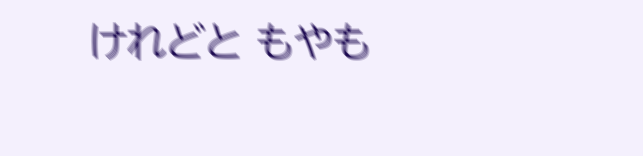けれどと もやも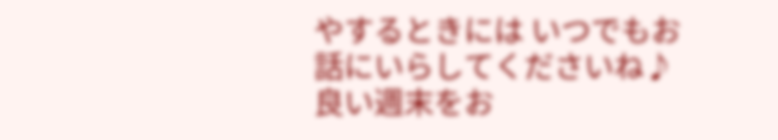やするときには いつでもお話にいらしてくださいね♪ 良い週末をお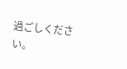過ごしください。